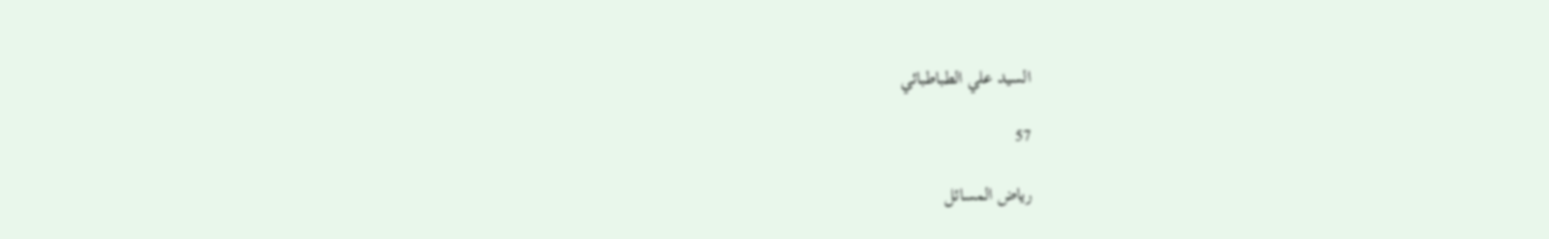السيد علي الطباطبائي

57

رياض المسائل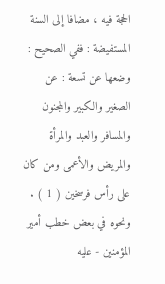الحجة فيه ، مضافا إلى السنة المستفيضة : ففي الصحيح : وضعها عن تسعة : عن الصغير والكبير والمجنون والمسافر والعبد والمرأة والمريض والأعمى ومن كان على رأس فرسخين ( 1 ) . ونحوه في بعض خطب أمير المؤمنين - عليه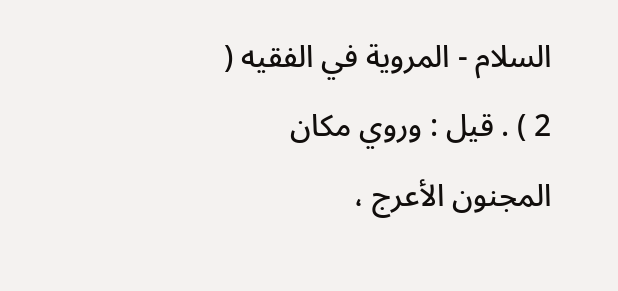السلام - المروية في الفقيه ( 2 ) . قيل : وروي مكان المجنون الأعرج ،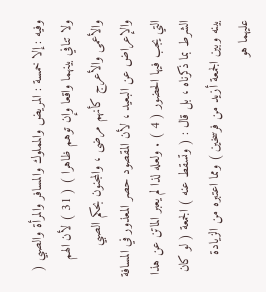وفيه : إلا خمسة : المريض والمملوك والمسافر والمرأة والصبي ( ولا تنافي بينهما واقعا وإن توهم ظاهرا ) ( 31 ) لأن الهم والأعمى والأعرج كأنهم مرضى ، والمجنون بحكم الصبي والإعراض عن البعيد ، لأن المقصود حصر المعذور في المسافة التي يجب فيها الحضور ( 4 ) . ولعله لذا لم يعبر الماتن عن هذا الشرط بما ذكرناه ، بل قال : ( وتسقط عنه ) الجمعة ( لو كان بينه وبين الجمعة أزيد من فرسخين ) ومما اعتبره من الزيادة عليهما هو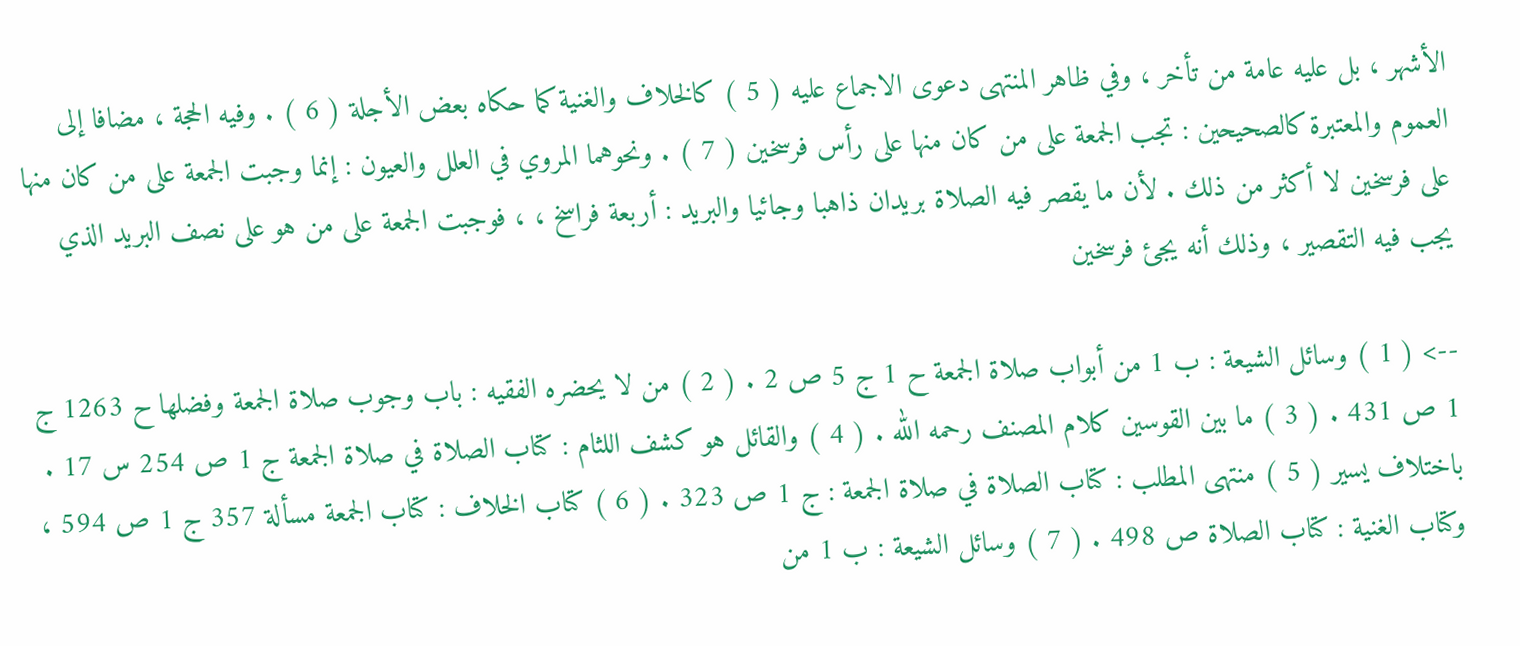الأشهر ، بل عليه عامة من تأخر ، وفي ظاهر المنتهى دعوى الاجماع عليه ( 5 ) كالخلاف والغنية كما حكاه بعض الأجلة ( 6 ) . وفيه الحجة ، مضافا إلى العموم والمعتبرة كالصحيحين : تجب الجمعة على من كان منها على رأس فرسخين ( 7 ) . ونحوهما المروي في العلل والعيون : إنما وجبت الجمعة على من كان منها على فرسخين لا أكثر من ذلك . لأن ما يقصر فيه الصلاة بريدان ذاهبا وجائيا والبريد : أربعة فراسخ ، ، فوجبت الجمعة على من هو على نصف البريد الذي يجب فيه التقصير ، وذلك أنه يجئ فرسخين

--> ( 1 ) وسائل الشيعة : ب 1 من أبواب صلاة الجمعة ح 1 ج 5 ص 2 . ( 2 ) من لا يحضره الفقيه : باب وجوب صلاة الجمعة وفضلها ح 1263 ج 1 ص 431 . ( 3 ) ما بين القوسين كلام المصنف رحمه الله . ( 4 ) والقائل هو كشف اللثام : كتاب الصلاة في صلاة الجمعة ج 1 ص 254 س 17 . باختلاف يسير ( 5 ) منتهى المطلب : كتاب الصلاة في صلاة الجمعة : ج 1 ص 323 . ( 6 ) كتاب الخلاف : كتاب الجمعة مسألة 357 ج 1 ص 594 ، وكتاب الغنية : كتاب الصلاة ص 498 . ( 7 ) وسائل الشيعة : ب 1 من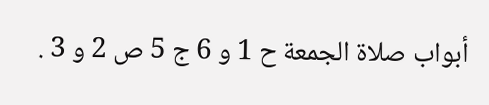أبواب صلاة الجمعة ح 1 و 6 ج 5 ص 2 و 3 .